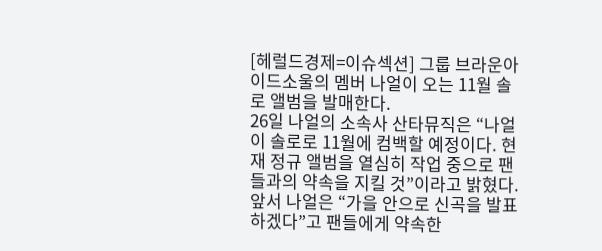[헤럴드경제=이슈섹션] 그룹 브라운아이드소울의 멤버 나얼이 오는 11월 솔로 앨범을 발매한다.
26일 나얼의 소속사 산타뮤직은 “나얼이 솔로로 11월에 컴백할 예정이다. 현재 정규 앨범을 열심히 작업 중으로 팬들과의 약속을 지킬 것”이라고 밝혔다.
앞서 나얼은 “가을 안으로 신곡을 발표하겠다”고 팬들에게 약속한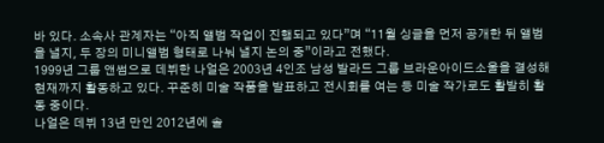바 있다. 소속사 관계자는 “아직 앨범 작업이 진행되고 있다”며 “11월 싱글을 먼저 공개한 뒤 앨범을 낼지, 두 장의 미니앨범 형태로 나눠 낼지 논의 중”이라고 전했다.
1999년 그룹 앤썸으로 데뷔한 나얼은 2003년 4인조 남성 발라드 그룹 브라운아이드소울을 결성해 현재까지 활동하고 있다. 꾸준히 미술 작품을 발표하고 전시회를 여는 등 미술 작가로도 활발히 활동 중이다.
나얼은 데뷔 13년 만인 2012년에 솔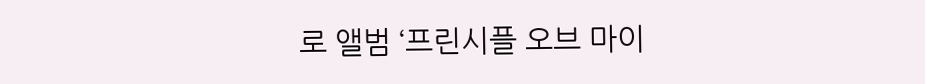로 앨범 ‘프린시플 오브 마이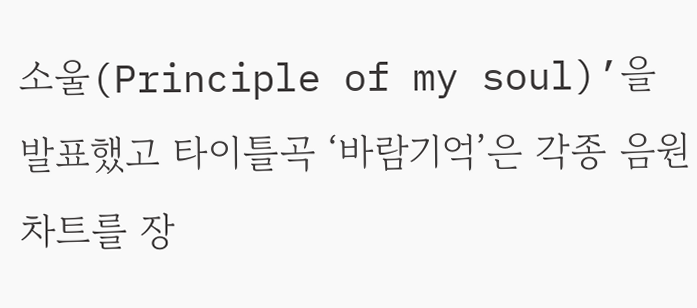소울(Principle of my soul)’을 발표했고 타이틀곡 ‘바람기억’은 각종 음원차트를 장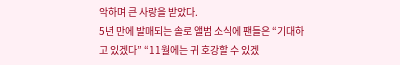악하며 큰 사랑을 받았다.
5년 만에 발매되는 솔로 앨범 소식에 팬들은 “기대하고 있겠다” “11월에는 귀 호강할 수 있겠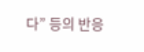다” 등의 반응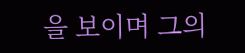을 보이며 그의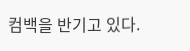컴백을 반기고 있다.